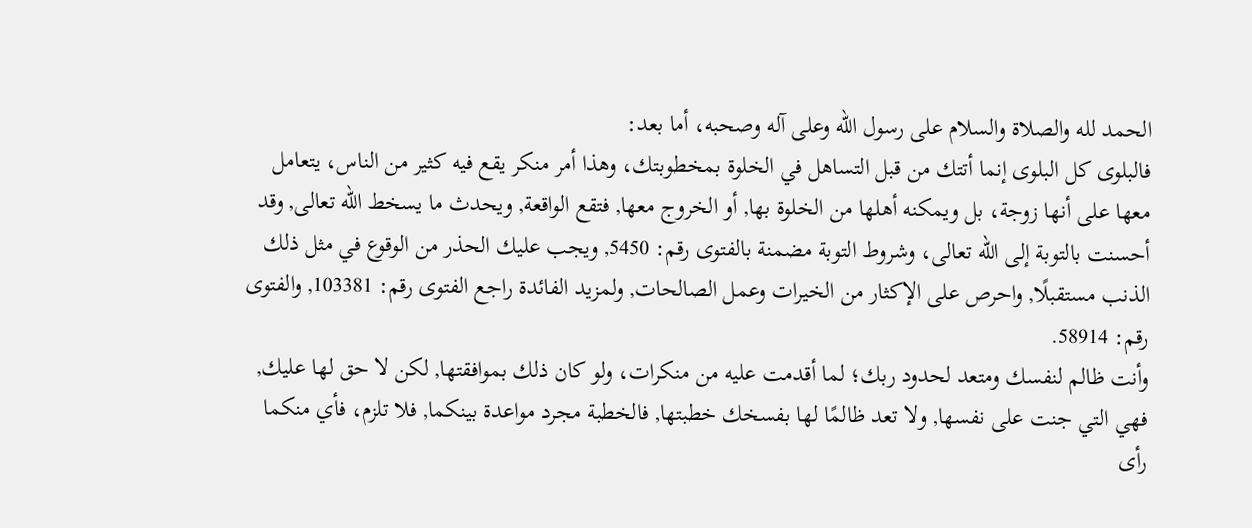الحمد لله والصلاة والسلام على رسول الله وعلى آله وصحبه، أما بعد:
فالبلوى كل البلوى إنما أتتك من قبل التساهل في الخلوة بمخطوبتك، وهذا أمر منكر يقع فيه كثير من الناس، يتعامل معها على أنها زوجة، بل ويمكنه أهلها من الخلوة بها, أو الخروج معها, فتقع الواقعة, ويحدث ما يسخط الله تعالى, وقد أحسنت بالتوبة إلى الله تعالى، وشروط التوبة مضمنة بالفتوى رقم: 5450, ويجب عليك الحذر من الوقوع في مثل ذلك الذنب مستقبلًا, واحرص على الإكثار من الخيرات وعمل الصالحات, ولمزيد الفائدة راجع الفتوى رقم: 103381, والفتوى رقم: 58914.
وأنت ظالم لنفسك ومتعد لحدود ربك؛ لما أقدمت عليه من منكرات، ولو كان ذلك بموافقتها, لكن لا حق لها عليك, فهي التي جنت على نفسها, ولا تعد ظالمًا لها بفسخك خطبتها, فالخطبة مجرد مواعدة بينكما, فلا تلزم، فأي منكما رأى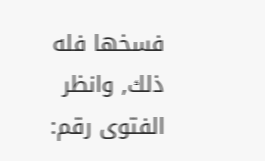فسخها فله ذلك, وانظر الفتوى رقم: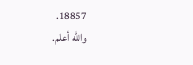18857.
والله أعلم.